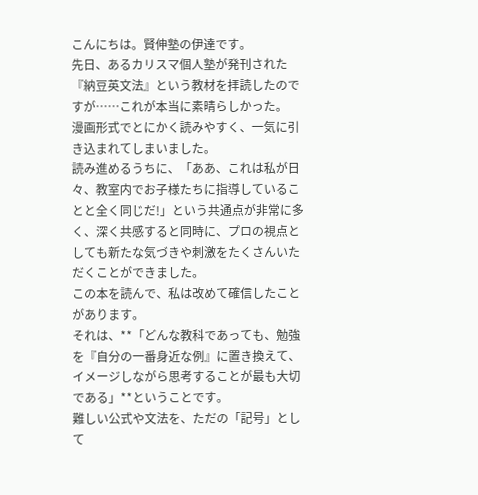こんにちは。賢伸塾の伊達です。
先日、あるカリスマ個人塾が発刊された『納豆英文法』という教材を拝読したのですが……これが本当に素晴らしかった。
漫画形式でとにかく読みやすく、一気に引き込まれてしまいました。
読み進めるうちに、「ああ、これは私が日々、教室内でお子様たちに指導していることと全く同じだ!」という共通点が非常に多く、深く共感すると同時に、プロの視点としても新たな気づきや刺激をたくさんいただくことができました。
この本を読んで、私は改めて確信したことがあります。
それは、**「どんな教科であっても、勉強を『自分の一番身近な例』に置き換えて、イメージしながら思考することが最も大切である」**ということです。
難しい公式や文法を、ただの「記号」として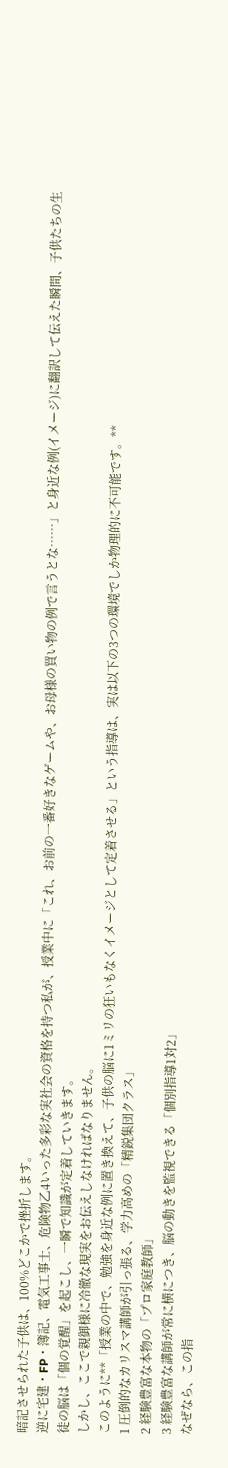暗記させられた子供は、100%どこかで挫折します。
逆に宅建・FP・簿記、電気工事士、危険物乙4いった多彩な実社会の資格を持つ私が、授業中に「これ、お前の一番好きなゲームや、お母様の買い物の例で言うとな……」と身近な例(イメージ)に翻訳して伝えた瞬間、子供たちの生徒の脳は「個の覚醒」を起こし、一瞬で知識が定着していきます。
しかし、ここで親御様に冷徹な現実をお伝えしなければなりません。
このように**「授業の中で、勉強を身近な例に置き換えて、子供の脳に1ミリの狂いもなくイメージとして定着させる」という指導は、実は以下の3つの環境でしか物理的に不可能です。**
1 圧倒的なカリスマ講師が引っ張る、学力高めの「精鋭集団クラス」
2 経験豊富な本物の「プロ家庭教師」
3 経験豊富な講師が常に横につき、脳の動きを監視できる「個別指導1対2」
なぜなら、この指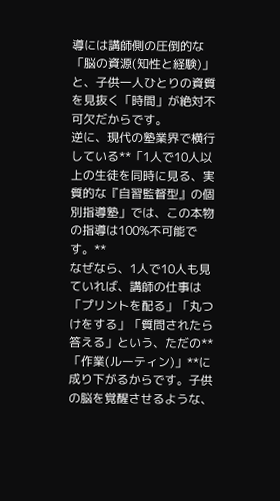導には講師側の圧倒的な「脳の資源(知性と経験)」と、子供一人ひとりの資質を見抜く「時間」が絶対不可欠だからです。
逆に、現代の塾業界で横行している**「1人で10人以上の生徒を同時に見る、実質的な『自習監督型』の個別指導塾」では、この本物の指導は100%不可能です。**
なぜなら、1人で10人も見ていれば、講師の仕事は「プリントを配る」「丸つけをする」「質問されたら答える」という、ただの**「作業(ルーティン)」**に成り下がるからです。子供の脳を覚醒させるような、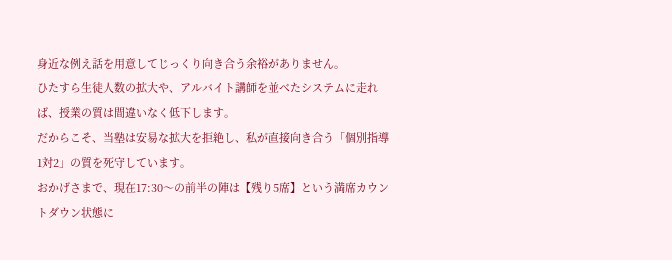身近な例え話を用意してじっくり向き合う余裕がありません。
ひたすら生徒人数の拡大や、アルバイト講師を並べたシステムに走れば、授業の質は間違いなく低下します。
だからこそ、当塾は安易な拡大を拒絶し、私が直接向き合う「個別指導1対2」の質を死守しています。
おかげさまで、現在17:30〜の前半の陣は【残り5席】という満席カウントダウン状態に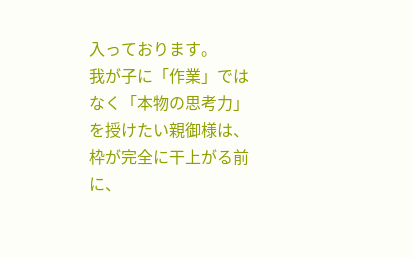入っております。
我が子に「作業」ではなく「本物の思考力」を授けたい親御様は、枠が完全に干上がる前に、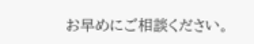お早めにご相談ください。